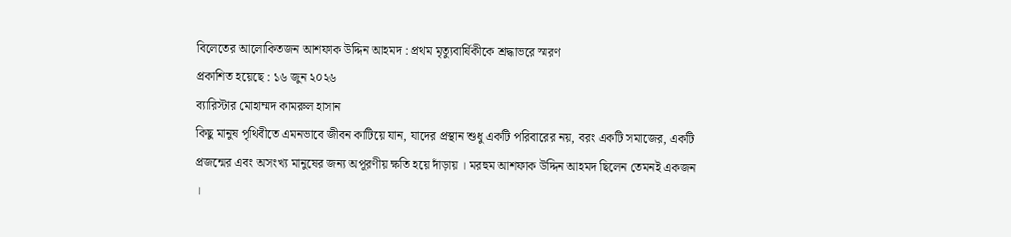বিলেতের আলোকিতজন আশফাক উদ্দিন আহমদ : প্রথম মৃত্যুবার্ষিকীকে শ্রদ্ধাভরে স্মরণ
প্রকাশিত হয়েছে : ১৬ জুন ২০২৬
ব্যারিস্টার মোহাম্মদ কামরুল হাসান
কিছু মানুষ পৃথিবীতে এমনভাবে জীবন কাটিয়ে যান, যাদের প্রস্থান শুধু একটি পরিবারের নয়, বরং একটি সমাজের, একটি প্রজন্মের এবং অসংখ্য মানুষের জন্য অপূরণীয় ক্ষতি হয়ে দাঁড়ায় । মরহুম আশফাক উদ্দিন আহমদ ছিলেন তেমনই একজন ।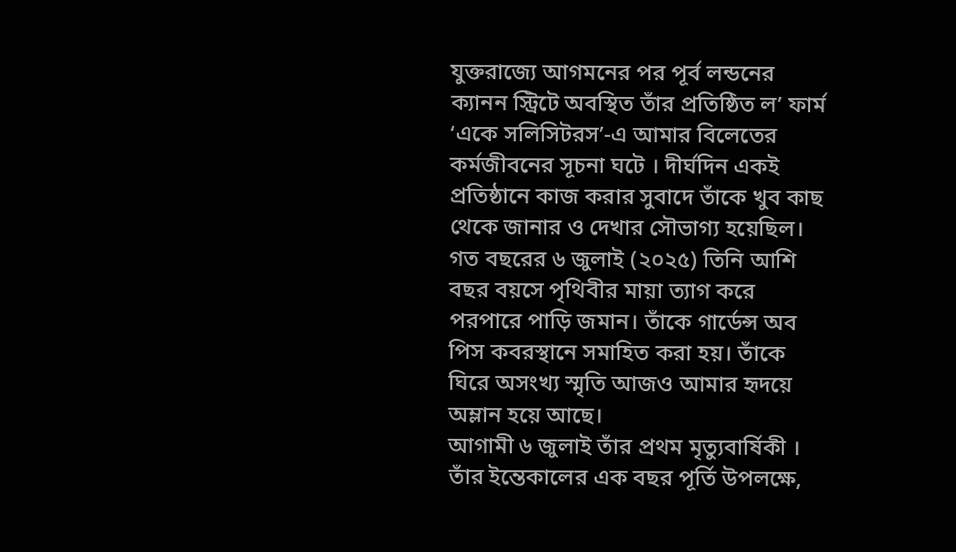যুক্তরাজ্যে আগমনের পর পূর্ব লন্ডনের ক্যানন স্ট্রিটে অবস্থিত তাঁর প্রতিষ্ঠিত ল’ ফার্ম ‘একে সলিসিটরস’-এ আমার বিলেতের কর্মজীবনের সূচনা ঘটে । দীর্ঘদিন একই প্রতিষ্ঠানে কাজ করার সুবাদে তাঁকে খুব কাছ থেকে জানার ও দেখার সৌভাগ্য হয়েছিল।
গত বছরের ৬ জুলাই (২০২৫) তিনি আশি বছর বয়সে পৃথিবীর মায়া ত্যাগ করে পরপারে পাড়ি জমান। তাঁকে গার্ডেন্স অব পিস কবরস্থানে সমাহিত করা হয়। তাঁকে ঘিরে অসংখ্য স্মৃতি আজও আমার হৃদয়ে অম্লান হয়ে আছে।
আগামী ৬ জুলাই তাঁর প্রথম মৃত্যুবার্ষিকী । তাঁর ইন্তেকালের এক বছর পূর্তি উপলক্ষে,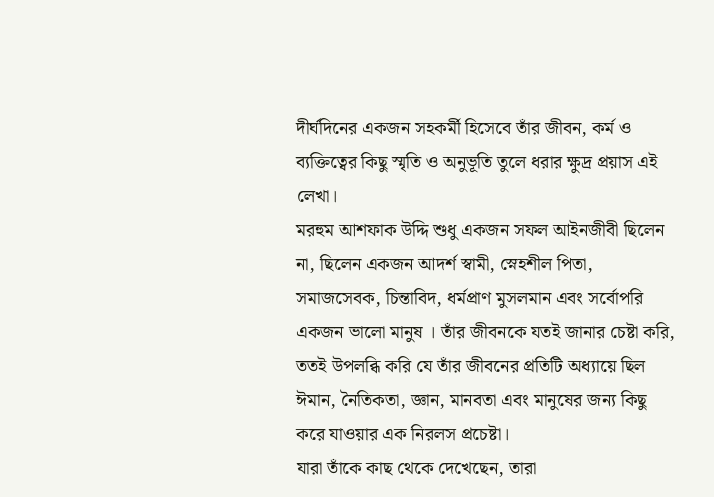দীর্ঘদিনের একজন সহকর্মী হিসেবে তাঁর জীবন, কর্ম ও ব্যক্তিত্বের কিছু স্মৃতি ও অনুভূতি তুলে ধরার ক্ষুদ্র প্রয়াস এই লেখা।
মরহুম আশফাক উদ্দি শুধু একজন সফল আইনজীবী ছিলেন না, ছিলেন একজন আদর্শ স্বামী, স্নেহশীল পিতা, সমাজসেবক, চিন্তাবিদ, ধর্মপ্রাণ মুসলমান এবং সর্বোপরি একজন ভালো মানুষ । তাঁর জীবনকে যতই জানার চেষ্টা করি, ততই উপলব্ধি করি যে তাঁর জীবনের প্রতিটি অধ্যায়ে ছিল ঈমান, নৈতিকতা, জ্ঞান, মানবতা এবং মানুষের জন্য কিছু করে যাওয়ার এক নিরলস প্রচেষ্টা।
যারা তাঁকে কাছ থেকে দেখেছেন, তারা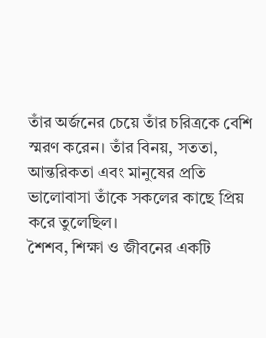তাঁর অর্জনের চেয়ে তাঁর চরিত্রকে বেশি স্মরণ করেন। তাঁর বিনয়, সততা, আন্তরিকতা এবং মানুষের প্রতি ভালোবাসা তাঁকে সকলের কাছে প্রিয় করে তুলেছিল।
শৈশব, শিক্ষা ও জীবনের একটি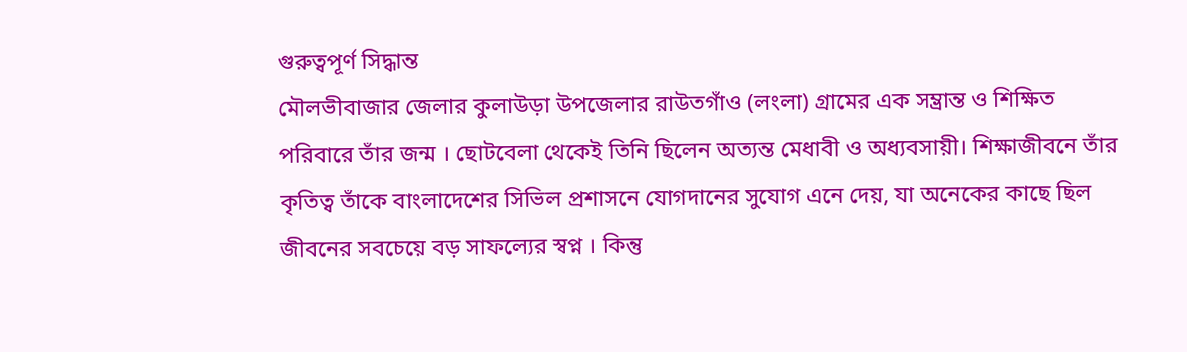গুরুত্বপূর্ণ সিদ্ধান্ত
মৌলভীবাজার জেলার কুলাউড়া উপজেলার রাউতগাঁও (লংলা) গ্রামের এক সম্ভ্রান্ত ও শিক্ষিত পরিবারে তাঁর জন্ম । ছোটবেলা থেকেই তিনি ছিলেন অত্যন্ত মেধাবী ও অধ্যবসায়ী। শিক্ষাজীবনে তাঁর কৃতিত্ব তাঁকে বাংলাদেশের সিভিল প্রশাসনে যোগদানের সুযোগ এনে দেয়, যা অনেকের কাছে ছিল জীবনের সবচেয়ে বড় সাফল্যের স্বপ্ন । কিন্তু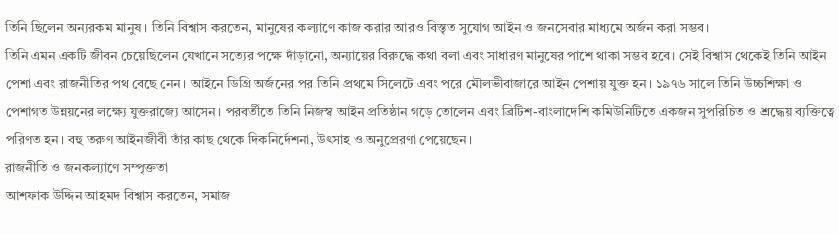তিনি ছিলেন অন্যরকম মানুষ। তিনি বিশ্বাস করতেন, মানুষের কল্যাণে কাজ করার আরও বিস্তৃত সুযোগ আইন ও জনসেবার মাধ্যমে অর্জন করা সম্ভব।
তিনি এমন একটি জীবন চেয়েছিলেন যেখানে সত্যের পক্ষে দাঁড়ানো, অন্যায়ের বিরুদ্ধে কথা বলা এবং সাধারণ মানুষের পাশে থাকা সম্ভব হবে। সেই বিশ্বাস থেকেই তিনি আইন পেশা এবং রাজনীতির পথ বেছে নেন। আইনে ডিগ্রি অর্জনের পর তিনি প্রথমে সিলেটে এবং পরে মৌলভীবাজারে আইন পেশায় যুক্ত হন। ১৯৭৬ সালে তিনি উচ্চশিক্ষা ও পেশাগত উন্নয়নের লক্ষ্যে যুক্তরাজ্যে আসেন। পরবর্তীতে তিনি নিজস্ব আইন প্রতিষ্ঠান গড়ে তোলেন এবং ব্রিটিশ-বাংলাদেশি কমিউনিটিতে একজন সুপরিচিত ও শ্রদ্ধেয় ব্যক্তিত্বে পরিণত হন। বহু তরুণ আইনজীবী তাঁর কাছ থেকে দিকনির্দেশনা, উৎসাহ ও অনুপ্রেরণা পেয়েছেন।
রাজনীতি ও জনকল্যাণে সম্পৃক্ততা
আশফাক উদ্দিন আহমদ বিশ্বাস করতেন, সমাজ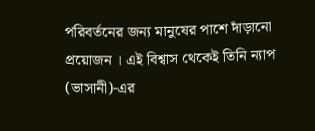পরিবর্তনের জন্য মানুষের পাশে দাঁড়ানো প্রয়োজন । এই বিশ্বাস থেকেই তিনি ন্যাপ (ভাসানী)-এর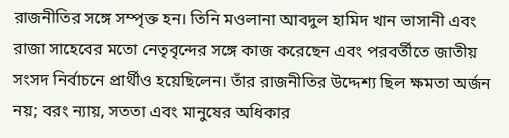রাজনীতির সঙ্গে সম্পৃক্ত হন। তিনি মওলানা আবদুল হামিদ খান ভাসানী এবং রাজা সাহেবের মতো নেতৃবৃন্দের সঙ্গে কাজ করেছেন এবং পরবর্তীতে জাতীয় সংসদ নির্বাচনে প্রার্থীও হয়েছিলেন। তাঁর রাজনীতির উদ্দেশ্য ছিল ক্ষমতা অর্জন নয়; বরং ন্যায়, সততা এবং মানুষের অধিকার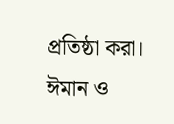প্রতিষ্ঠা করা।
ঈমান ও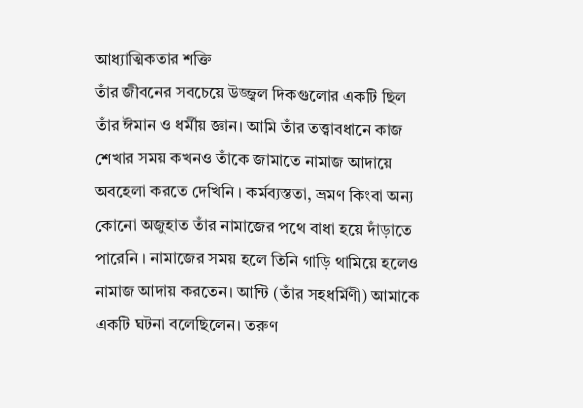আধ্যাত্মিকতার শক্তি
তাঁর জীবনের সবচেয়ে উজ্জ্বল দিকগুলোর একটি ছিল তাঁর ঈমান ও ধর্মীয় জ্ঞান। আমি তাঁর তত্ত্বাবধানে কাজ শেখার সময় কখনও তাঁকে জামাতে নামাজ আদায়ে অবহেলা করতে দেখিনি । কর্মব্যস্ততা, ভ্রমণ কিংবা অন্য কোনো অজুহাত তাঁর নামাজের পথে বাধা হয়ে দাঁড়াতে পারেনি । নামাজের সময় হলে তিনি গাড়ি থামিয়ে হলেও নামাজ আদায় করতেন। আন্টি (তাঁর সহধর্মিণী) আমাকে একটি ঘটনা বলেছিলেন। তরুণ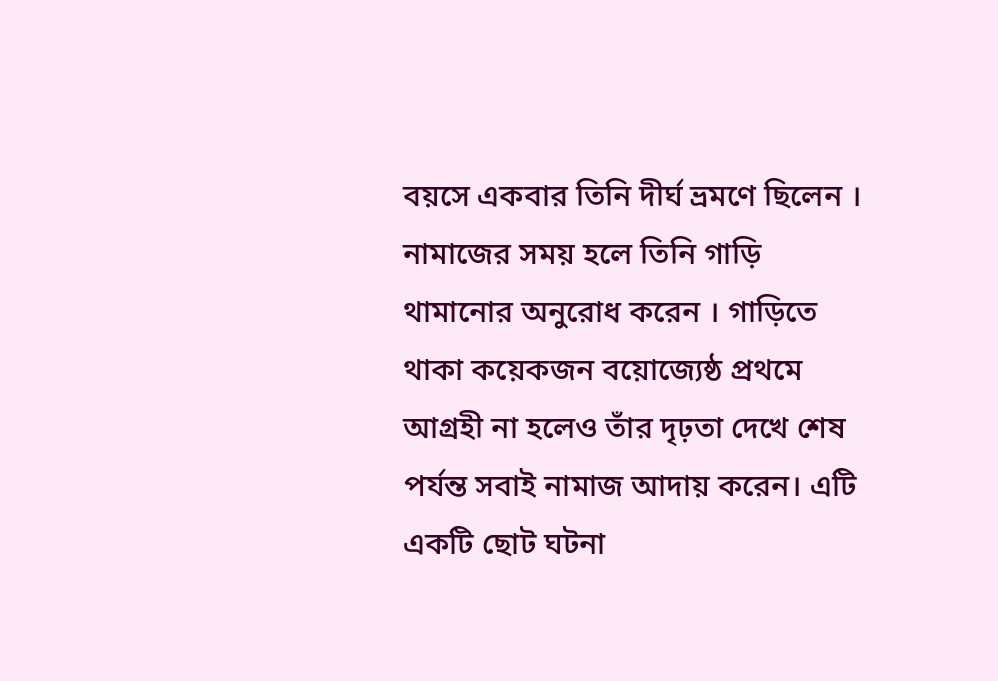বয়সে একবার তিনি দীর্ঘ ভ্রমণে ছিলেন । নামাজের সময় হলে তিনি গাড়ি থামানোর অনুরোধ করেন । গাড়িতে থাকা কয়েকজন বয়োজ্যেষ্ঠ প্রথমে আগ্রহী না হলেও তাঁর দৃঢ়তা দেখে শেষ পর্যন্ত সবাই নামাজ আদায় করেন। এটি একটি ছোট ঘটনা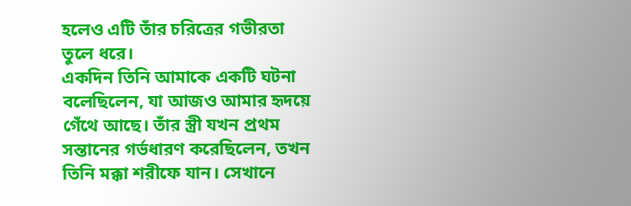হলেও এটি তাঁর চরিত্রের গভীরতা তুলে ধরে।
একদিন তিনি আমাকে একটি ঘটনা বলেছিলেন, যা আজও আমার হৃদয়ে গেঁথে আছে। তাঁর স্ত্রী যখন প্রথম সন্তানের গর্ভধারণ করেছিলেন, তখন তিনি মক্কা শরীফে যান। সেখানে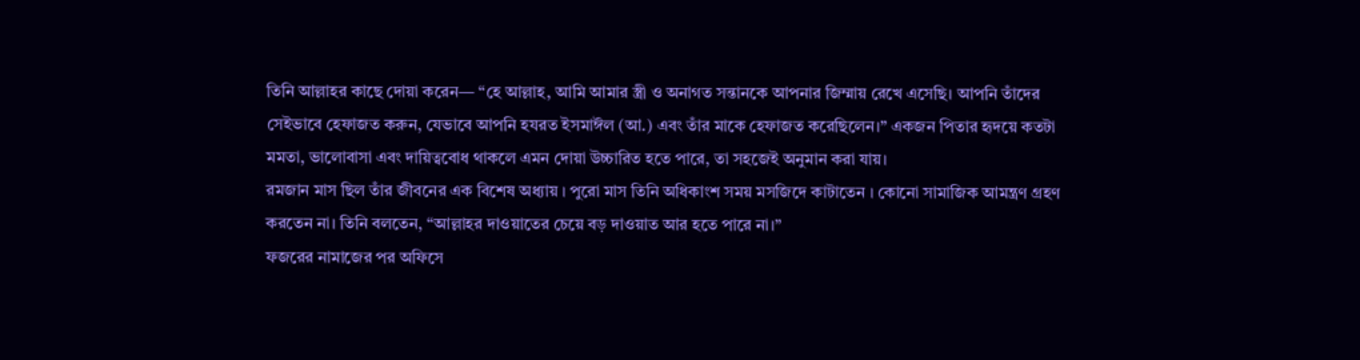তিনি আল্লাহর কাছে দোয়া করেন— “হে আল্লাহ, আমি আমার স্ত্রী ও অনাগত সন্তানকে আপনার জিম্মায় রেখে এসেছি। আপনি তাঁদের সেইভাবে হেফাজত করুন, যেভাবে আপনি হযরত ইসমাঈল (আ.) এবং তাঁর মাকে হেফাজত করেছিলেন।” একজন পিতার হৃদয়ে কতটা মমতা, ভালোবাসা এবং দায়িত্ববোধ থাকলে এমন দোয়া উচ্চারিত হতে পারে, তা সহজেই অনুমান করা যায়।
রমজান মাস ছিল তাঁর জীবনের এক বিশেষ অধ্যায় । পুরো মাস তিনি অধিকাংশ সময় মসজিদে কাটাতেন । কোনো সামাজিক আমন্ত্রণ গ্রহণ করতেন না। তিনি বলতেন, “আল্লাহর দাওয়াতের চেয়ে বড় দাওয়াত আর হতে পারে না।”
ফজরের নামাজের পর অফিসে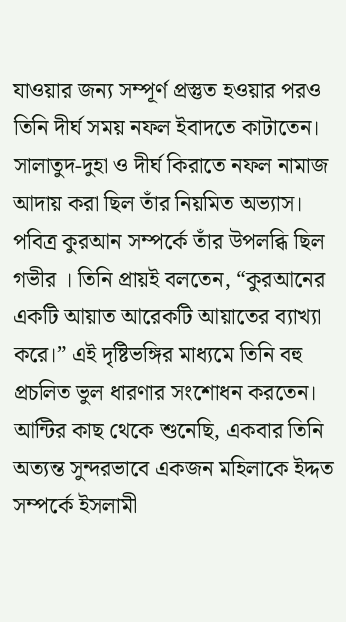যাওয়ার জন্য সম্পূর্ণ প্রস্তুত হওয়ার পরও তিনি দীর্ঘ সময় নফল ইবাদতে কাটাতেন। সালাতুদ-দুহা ও দীর্ঘ কিরাতে নফল নামাজ আদায় করা ছিল তাঁর নিয়মিত অভ্যাস।
পবিত্র কুরআন সম্পর্কে তাঁর উপলব্ধি ছিল গভীর । তিনি প্রায়ই বলতেন, “কুরআনের একটি আয়াত আরেকটি আয়াতের ব্যাখ্যা করে।” এই দৃষ্টিভঙ্গির মাধ্যমে তিনি বহু প্রচলিত ভুল ধারণার সংশোধন করতেন। আন্টির কাছ থেকে শুনেছি, একবার তিনি অত্যন্ত সুন্দরভাবে একজন মহিলাকে ইদ্দত সম্পর্কে ইসলামী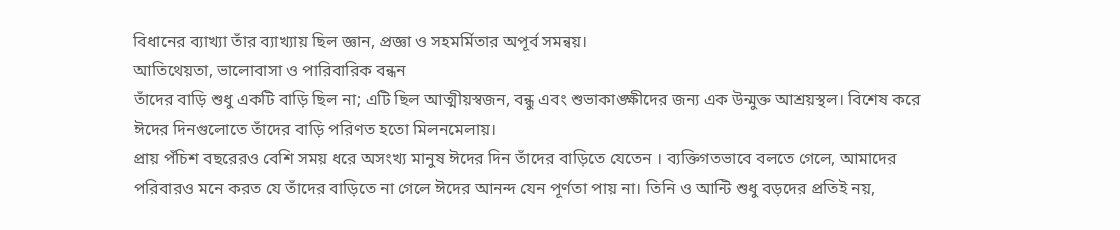বিধানের ব্যাখ্যা তাঁর ব্যাখ্যায় ছিল জ্ঞান, প্রজ্ঞা ও সহমর্মিতার অপূর্ব সমন্বয়।
আতিথেয়তা, ভালোবাসা ও পারিবারিক বন্ধন
তাঁদের বাড়ি শুধু একটি বাড়ি ছিল না; এটি ছিল আত্মীয়স্বজন, বন্ধু এবং শুভাকাঙ্ক্ষীদের জন্য এক উন্মুক্ত আশ্রয়স্থল। বিশেষ করে ঈদের দিনগুলোতে তাঁদের বাড়ি পরিণত হতো মিলনমেলায়।
প্রায় পঁচিশ বছরেরও বেশি সময় ধরে অসংখ্য মানুষ ঈদের দিন তাঁদের বাড়িতে যেতেন । ব্যক্তিগতভাবে বলতে গেলে, আমাদের পরিবারও মনে করত যে তাঁদের বাড়িতে না গেলে ঈদের আনন্দ যেন পূর্ণতা পায় না। তিনি ও আন্টি শুধু বড়দের প্রতিই নয়,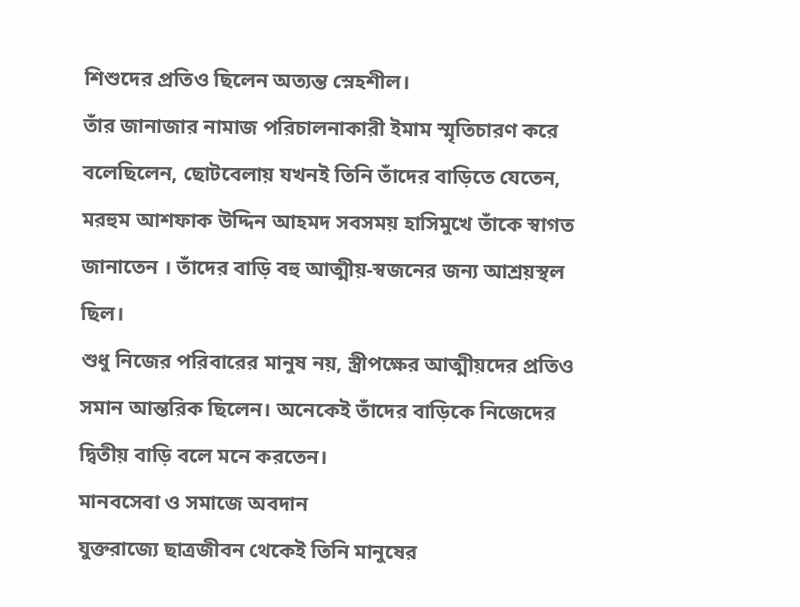শিশুদের প্রতিও ছিলেন অত্যন্ত স্নেহশীল।
তাঁর জানাজার নামাজ পরিচালনাকারী ইমাম স্মৃতিচারণ করে বলেছিলেন, ছোটবেলায় যখনই তিনি তাঁদের বাড়িতে যেতেন, মরহুম আশফাক উদ্দিন আহমদ সবসময় হাসিমুখে তাঁকে স্বাগত জানাতেন । তাঁদের বাড়ি বহু আত্মীয়-স্বজনের জন্য আশ্রয়স্থল ছিল।
শুধু নিজের পরিবারের মানুষ নয়, স্ত্রীপক্ষের আত্মীয়দের প্রতিও সমান আন্তরিক ছিলেন। অনেকেই তাঁদের বাড়িকে নিজেদের দ্বিতীয় বাড়ি বলে মনে করতেন।
মানবসেবা ও সমাজে অবদান
যুক্তরাজ্যে ছাত্রজীবন থেকেই তিনি মানুষের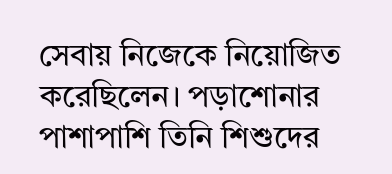সেবায় নিজেকে নিয়োজিত করেছিলেন। পড়াশোনার পাশাপাশি তিনি শিশুদের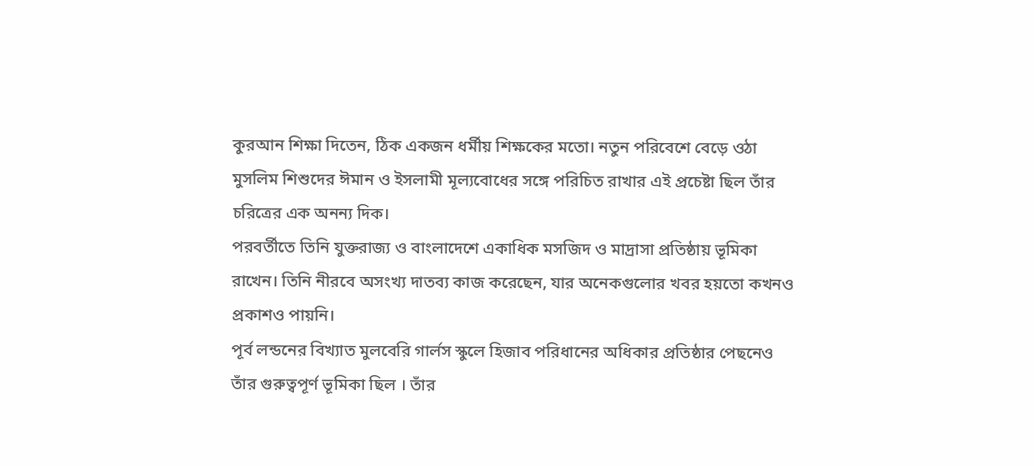কুরআন শিক্ষা দিতেন, ঠিক একজন ধর্মীয় শিক্ষকের মতো। নতুন পরিবেশে বেড়ে ওঠা মুসলিম শিশুদের ঈমান ও ইসলামী মূল্যবোধের সঙ্গে পরিচিত রাখার এই প্রচেষ্টা ছিল তাঁর চরিত্রের এক অনন্য দিক।
পরবর্তীতে তিনি যুক্তরাজ্য ও বাংলাদেশে একাধিক মসজিদ ও মাদ্রাসা প্রতিষ্ঠায় ভূমিকা রাখেন। তিনি নীরবে অসংখ্য দাতব্য কাজ করেছেন, যার অনেকগুলোর খবর হয়তো কখনও প্রকাশও পায়নি।
পূর্ব লন্ডনের বিখ্যাত মুলবেরি গার্লস স্কুলে হিজাব পরিধানের অধিকার প্রতিষ্ঠার পেছনেও তাঁর গুরুত্বপূর্ণ ভূমিকা ছিল । তাঁর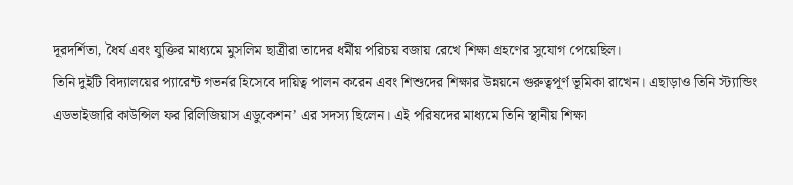দূরদর্শিতা, ধৈর্য এবং যুক্তির মাধ্যমে মুসলিম ছাত্রীরা তাদের ধর্মীয় পরিচয় বজায় রেখে শিক্ষা গ্রহণের সুযোগ পেয়েছিল।
তিনি দুইটি বিদ্যালয়ের প্যারেন্ট গভর্নর হিসেবে দায়িত্ব পালন করেন এবং শিশুদের শিক্ষার উন্নয়নে গুরুত্বপূর্ণ ভূমিকা রাখেন। এছাড়াও তিনি স্ট্যান্ডিং এডভাইজারি কাউন্সিল ফর রিলিজিয়াস এডুকেশন’ এর সদস্য ছিলেন। এই পরিষদের মাধ্যমে তিনি স্থানীয় শিক্ষা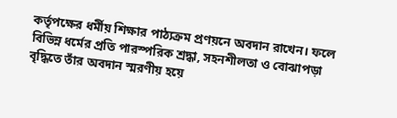কর্তৃপক্ষের ধর্মীয় শিক্ষার পাঠ্যক্রম প্রণয়নে অবদান রাখেন। ফলে বিভিন্ন ধর্মের প্রতি পারস্পরিক শ্রদ্ধা, সহনশীলতা ও বোঝাপড়া বৃদ্ধিতে তাঁর অবদান স্মরণীয় হয়ে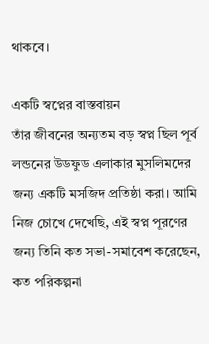থাকবে।

একটি স্বপ্নের বাস্তবায়ন
তাঁর জীবনের অন্যতম বড় স্বপ্ন ছিল পূর্ব লন্ডনের উডফুড এলাকার মুসলিমদের জন্য একটি মসজিদ প্রতিষ্ঠা করা। আমি নিজ চোখে দেখেছি, এই স্বপ্ন পূরণের জন্য তিনি কত সভা-সমাবেশ করেছেন, কত পরিকল্পনা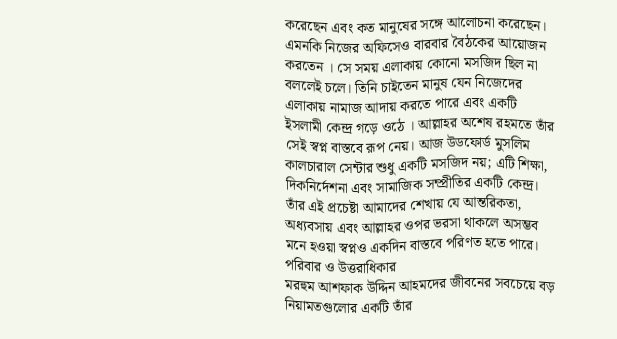করেছেন এবং কত মানুষের সঙ্গে আলোচনা করেছেন। এমনকি নিজের অফিসেও বারবার বৈঠকের আয়োজন করতেন । সে সময় এলাকায় কোনো মসজিদ ছিল না বললেই চলে। তিনি চাইতেন মানুষ যেন নিজেদের এলাকায় নামাজ আদায় করতে পারে এবং একটি ইসলামী কেন্দ্র গড়ে ওঠে । আল্লাহর অশেষ রহমতে তাঁর সেই স্বপ্ন বাস্তবে রূপ নেয়। আজ উডফোর্ড মুসলিম কালচারাল সেন্টার শুধু একটি মসজিদ নয়; এটি শিক্ষা, দিকনির্দেশনা এবং সামাজিক সম্প্রীতির একটি কেন্দ্র। তাঁর এই প্রচেষ্টা আমাদের শেখায় যে আন্তরিকতা, অধ্যবসায় এবং আল্লাহর ওপর ভরসা থাকলে অসম্ভব মনে হওয়া স্বপ্নও একদিন বাস্তবে পরিণত হতে পারে।
পরিবার ও উত্তরাধিকার
মরহুম আশফাক উদ্দিন আহমদের জীবনের সবচেয়ে বড় নিয়ামতগুলোর একটি তাঁর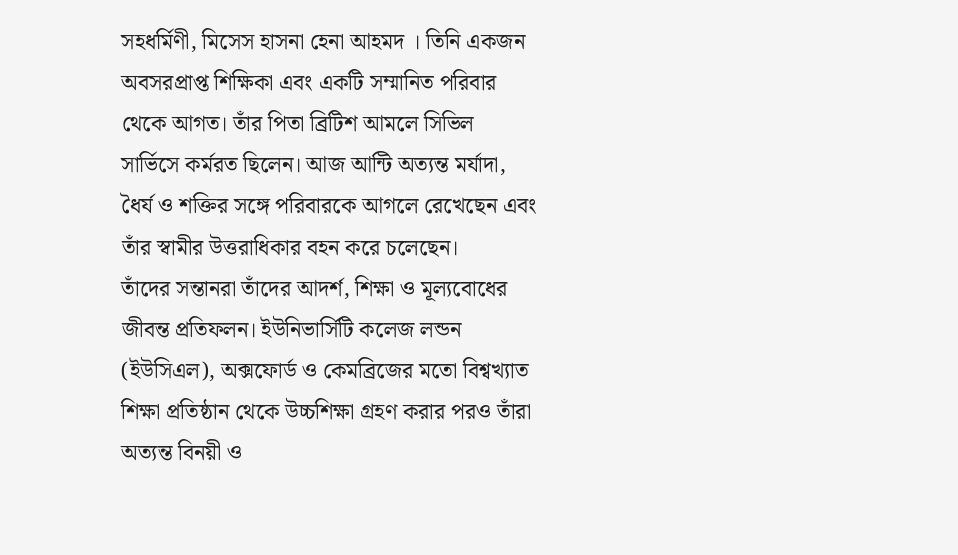সহধর্মিণী, মিসেস হাসনা হেনা আহমদ । তিনি একজন অবসরপ্রাপ্ত শিক্ষিকা এবং একটি সম্মানিত পরিবার থেকে আগত। তাঁর পিতা ব্রিটিশ আমলে সিভিল সার্ভিসে কর্মরত ছিলেন। আজ আন্টি অত্যন্ত মর্যাদা, ধৈর্য ও শক্তির সঙ্গে পরিবারকে আগলে রেখেছেন এবং তাঁর স্বামীর উত্তরাধিকার বহন করে চলেছেন।
তাঁদের সন্তানরা তাঁদের আদর্শ, শিক্ষা ও মূল্যবোধের জীবন্ত প্রতিফলন। ইউনিভার্সিটি কলেজ লন্ডন (ইউসিএল), অক্সফোর্ড ও কেমব্রিজের মতো বিশ্বখ্যাত শিক্ষা প্রতিষ্ঠান থেকে উচ্চশিক্ষা গ্রহণ করার পরও তাঁরা অত্যন্ত বিনয়ী ও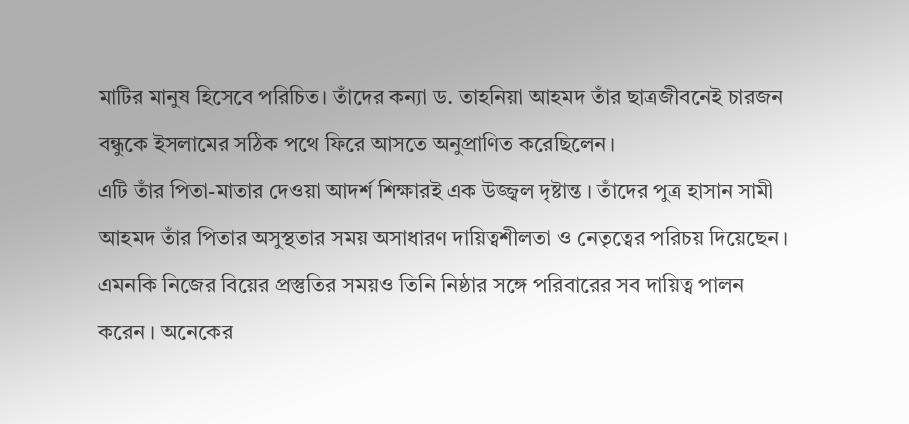মাটির মানুষ হিসেবে পরিচিত। তাঁদের কন্যা ড. তাহনিয়া আহমদ তাঁর ছাত্রজীবনেই চারজন বন্ধুকে ইসলামের সঠিক পথে ফিরে আসতে অনুপ্রাণিত করেছিলেন।
এটি তাঁর পিতা-মাতার দেওয়া আদর্শ শিক্ষারই এক উজ্জ্বল দৃষ্টান্ত । তাঁদের পুত্র হাসান সামী আহমদ তাঁর পিতার অসুস্থতার সময় অসাধারণ দায়িত্বশীলতা ও নেতৃত্বের পরিচয় দিয়েছেন। এমনকি নিজের বিয়ের প্রস্তুতির সময়ও তিনি নিষ্ঠার সঙ্গে পরিবারের সব দায়িত্ব পালন করেন । অনেকের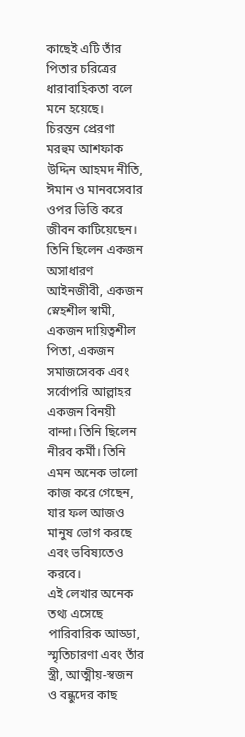কাছেই এটি তাঁর পিতার চরিত্রের ধারাবাহিকতা বলে মনে হয়েছে।
চিরন্তন প্রেরণা
মরহুম আশফাক উদ্দিন আহমদ নীতি, ঈমান ও মানবসেবার ওপর ভিত্তি করে জীবন কাটিয়েছেন। তিনি ছিলেন একজন অসাধারণ আইনজীবী, একজন স্নেহশীল স্বামী, একজন দায়িত্বশীল পিতা, একজন সমাজসেবক এবং সর্বোপরি আল্লাহর একজন বিনয়ী বান্দা। তিনি ছিলেন নীরব কর্মী। তিনি এমন অনেক ভালো কাজ করে গেছেন, যার ফল আজও মানুষ ভোগ করছে এবং ভবিষ্যতেও করবে।
এই লেখার অনেক তথ্য এসেছে পারিবারিক আড্ডা, স্মৃতিচারণা এবং তাঁর স্ত্রী, আত্মীয়-স্বজন ও বন্ধুদের কাছ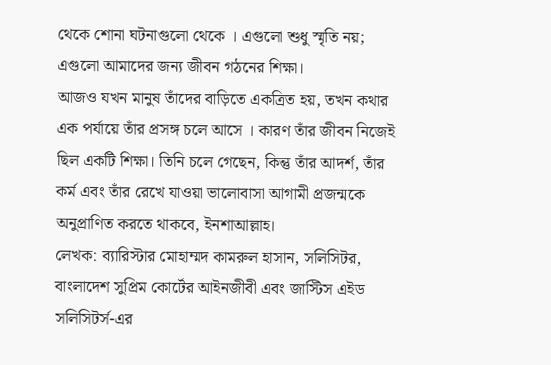থেকে শোনা ঘটনাগুলো থেকে । এগুলো শুধু স্মৃতি নয়; এগুলো আমাদের জন্য জীবন গঠনের শিক্ষা।
আজও যখন মানুষ তাঁদের বাড়িতে একত্রিত হয়, তখন কথার এক পর্যায়ে তাঁর প্রসঙ্গ চলে আসে । কারণ তাঁর জীবন নিজেই ছিল একটি শিক্ষা। তিনি চলে গেছেন, কিন্তু তাঁর আদর্শ, তাঁর কর্ম এবং তাঁর রেখে যাওয়া ভালোবাসা আগামী প্রজন্মকে অনুপ্রাণিত করতে থাকবে, ইনশাআল্লাহ।
লেখক: ব্যারিস্টার মোহাম্মদ কামরুল হাসান, সলিসিটর, বাংলাদেশ সুপ্রিম কোর্টের আইনজীবী এবং জাস্টিস এইড সলিসিটর্স-এর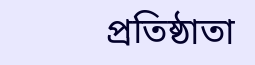প্রতিষ্ঠাতা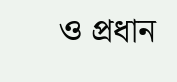ও প্রধান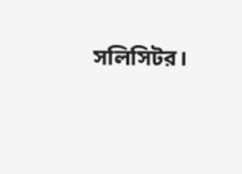সলিসিটর।